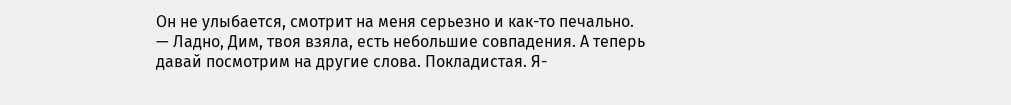Он не улыбается, смотрит на меня серьезно и как-то печально.
— Ладно, Дим, твоя взяла, есть небольшие совпадения. А теперь давай посмотрим на другие слова. Покладистая. Я-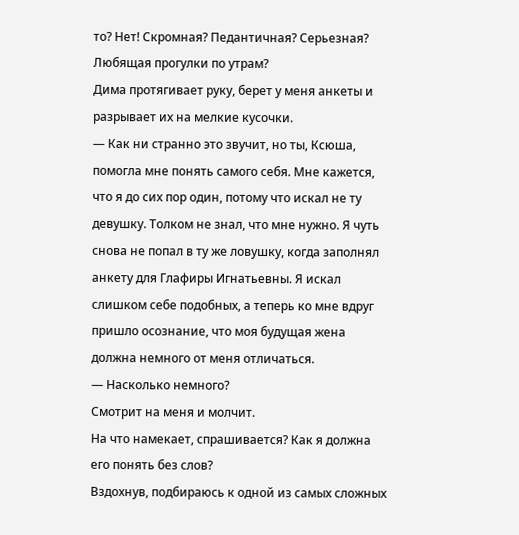то? Нет! Скромная? Педантичная? Серьезная? Любящая прогулки по утрам?
Дима протягивает руку, берет у меня анкеты и разрывает их на мелкие кусочки.
— Как ни странно это звучит, но ты, Ксюша, помогла мне понять самого себя. Мне кажется, что я до сих пор один, потому что искал не ту девушку. Толком не знал, что мне нужно. Я чуть снова не попал в ту же ловушку, когда заполнял анкету для Глафиры Игнатьевны. Я искал слишком себе подобных, а теперь ко мне вдруг пришло осознание, что моя будущая жена должна немного от меня отличаться.
— Насколько немного?
Смотрит на меня и молчит.
На что намекает, спрашивается? Как я должна его понять без слов?
Вздохнув, подбираюсь к одной из самых сложных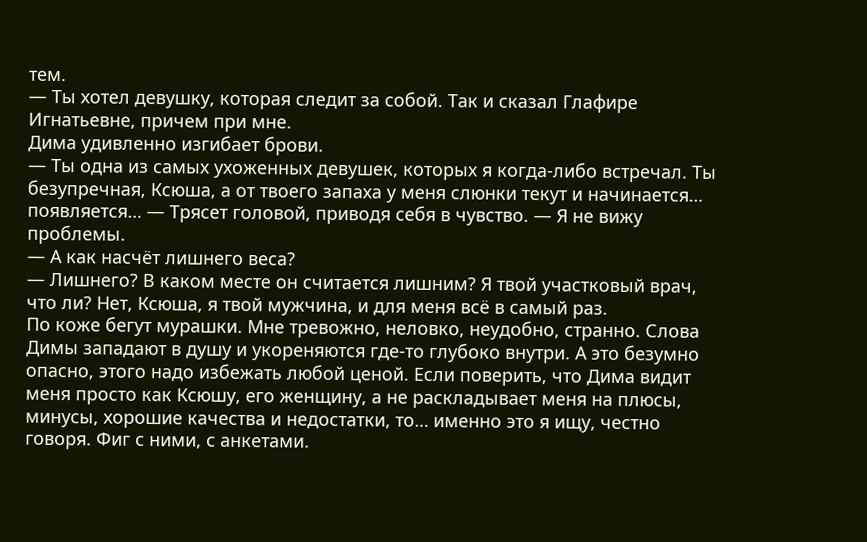тем.
— Ты хотел девушку, которая следит за собой. Так и сказал Глафире Игнатьевне, причем при мне.
Дима удивленно изгибает брови.
— Ты одна из самых ухоженных девушек, которых я когда-либо встречал. Ты безупречная, Ксюша, а от твоего запаха у меня слюнки текут и начинается… появляется… — Трясет головой, приводя себя в чувство. — Я не вижу проблемы.
— А как насчёт лишнего веса?
— Лишнего? В каком месте он считается лишним? Я твой участковый врач, что ли? Нет, Ксюша, я твой мужчина, и для меня всё в самый раз.
По коже бегут мурашки. Мне тревожно, неловко, неудобно, странно. Слова Димы западают в душу и укореняются где-то глубоко внутри. А это безумно опасно, этого надо избежать любой ценой. Если поверить, что Дима видит меня просто как Ксюшу, его женщину, а не раскладывает меня на плюсы, минусы, хорошие качества и недостатки, то… именно это я ищу, честно говоря. Фиг с ними, с анкетами.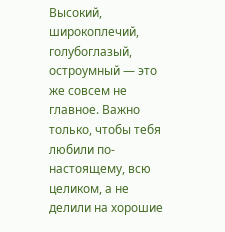Высокий, широкоплечий, голубоглазый, остроумный — это же совсем не главное. Важно только, чтобы тебя любили по-настоящему, всю целиком, а не делили на хорошие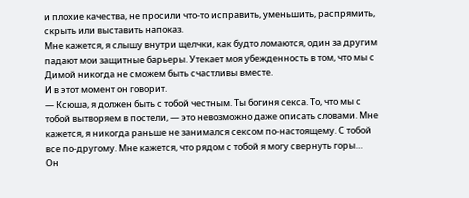и плохие качества, не просили что-то исправить, уменьшить, распрямить, скрыть или выставить напоказ.
Мне кажется, я слышу внутри щелчки, как будто ломаются, один за другим падают мои защитные барьеры. Утекает моя убежденность в том, что мы с Димой никогда не сможем быть счастливы вместе.
И в этот момент он говорит.
— Ксюша, я должен быть с тобой честным. Ты богиня секса. То, что мы с тобой вытворяем в постели, — это невозможно даже описать словами. Мне кажется, я никогда раньше не занимался сексом по-настоящему. С тобой все по-другому. Мне кажется, что рядом с тобой я могу свернуть горы…
Он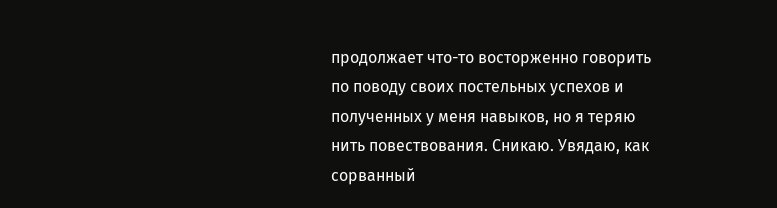продолжает что-то восторженно говорить по поводу своих постельных успехов и полученных у меня навыков, но я теряю нить повествования. Сникаю. Увядаю, как сорванный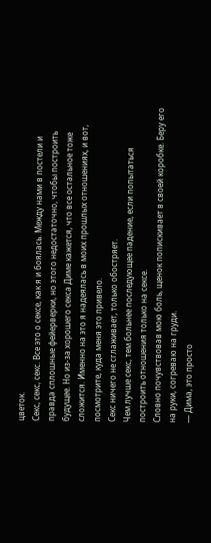цветок.
Секс, секс, секс. Все это о сексе, как я и боялась. Между нами в постели и правда сплошные фейерверки, но этого недостаточно, чтобы построить будущее. Но из-за хорошего секса Диме кажется, что все остальное тоже сложится. Именно на это я надеялась в моих прошлых отношениях, и вот, посмотрите, куда меня это привело.
Секс ничего не сглаживает, только обостряет.
Чем лучше секс, тем больнее последующее падение, если попытаться построить отношения только на сексе.
Словно почувствовав мою боль, щенок попискивает в своей коробке. Беру его на руки, согреваю на груди.
— Дима, это просто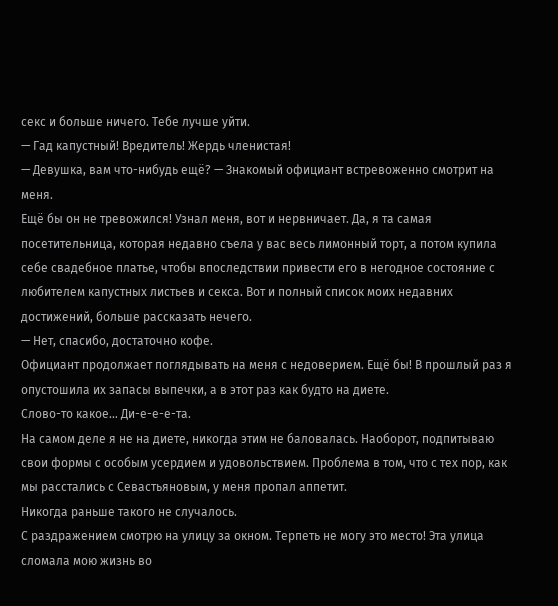секс и больше ничего. Тебе лучше уйти.
— Гад капустный! Вредитель! Жердь членистая!
— Девушка, вам что-нибудь ещё? — Знакомый официант встревоженно смотрит на меня.
Ещё бы он не тревожился! Узнал меня, вот и нервничает. Да, я та самая посетительница, которая недавно съела у вас весь лимонный торт, а потом купила себе свадебное платье, чтобы впоследствии привести его в негодное состояние с любителем капустных листьев и секса. Вот и полный список моих недавних достижений, больше рассказать нечего.
— Нет, спасибо, достаточно кофе.
Официант продолжает поглядывать на меня с недоверием. Ещё бы! В прошлый раз я опустошила их запасы выпечки, а в этот раз как будто на диете.
Слово-то какое… Ди-е-е-е-та.
На самом деле я не на диете, никогда этим не баловалась. Наоборот, подпитываю свои формы с особым усердием и удовольствием. Проблема в том, что с тех пор, как мы расстались с Севастьяновым, у меня пропал аппетит.
Никогда раньше такого не случалось.
С раздражением смотрю на улицу за окном. Терпеть не могу это место! Эта улица сломала мою жизнь во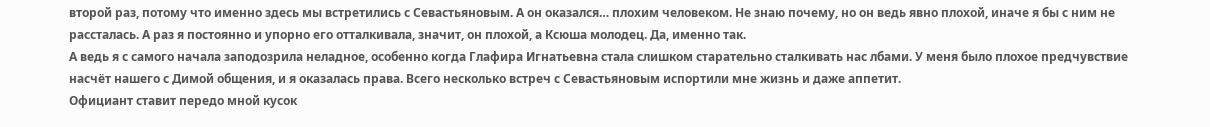второй раз, потому что именно здесь мы встретились с Севастьяновым. А он оказался… плохим человеком. Не знаю почему, но он ведь явно плохой, иначе я бы с ним не рассталась. А раз я постоянно и упорно его отталкивала, значит, он плохой, а Ксюша молодец. Да, именно так.
А ведь я с самого начала заподозрила неладное, особенно когда Глафира Игнатьевна стала слишком старательно сталкивать нас лбами. У меня было плохое предчувствие насчёт нашего с Димой общения, и я оказалась права. Всего несколько встреч с Севастьяновым испортили мне жизнь и даже аппетит.
Официант ставит передо мной кусок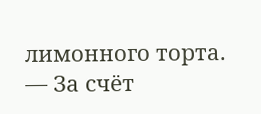лимонного торта.
— За счёт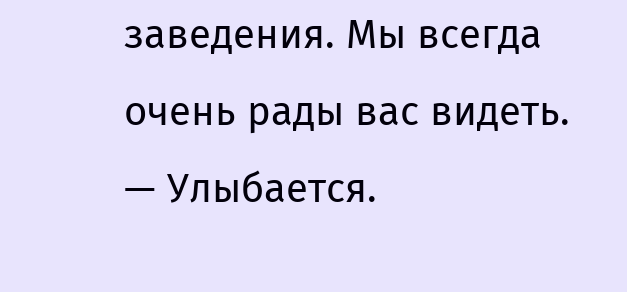заведения. Мы всегда очень рады вас видеть. — Улыбается.